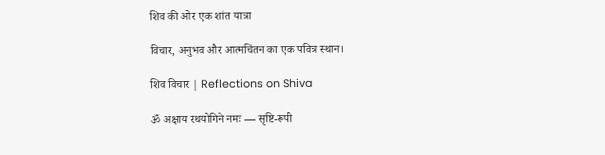शिव की ओर एक शांत यात्रा

विचार, अनुभव और आत्मचिंतन का एक पवित्र स्थान।

शिव विचार | Reflections on Shiva

ॐ अक्षाय रथयोगिने नमः — सृष्टि-रूपी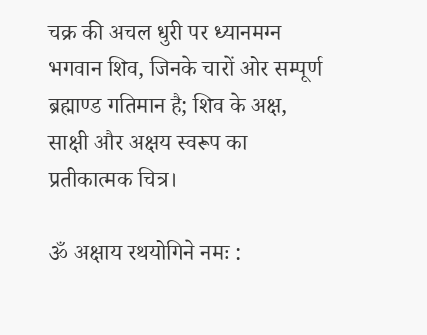चक्र की अचल धुरी पर ध्यानमग्न भगवान शिव, जिनके चारों ओर सम्पूर्ण ब्रह्माण्ड गतिमान है; शिव के अक्ष, साक्षी और अक्षय स्वरूप का प्रतीकात्मक चित्र।

ॐ अक्षाय रथयोगिने नमः :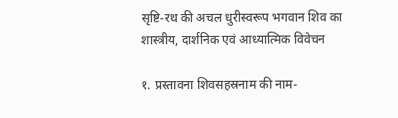सृष्टि-रथ की अचल धुरीस्वरूप भगवान शिव का शास्त्रीय, दार्शनिक एवं आध्यात्मिक विवेचन

१. प्रस्तावना शिवसहस्रनाम की नाम-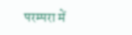परम्परा में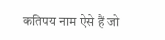कतिपय नाम ऐसे हैं जो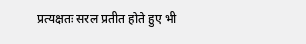प्रत्यक्षतः सरल प्रतीत होते हुए भी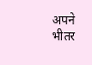अपने भीतर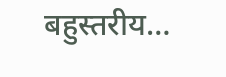बहुस्तरीय…